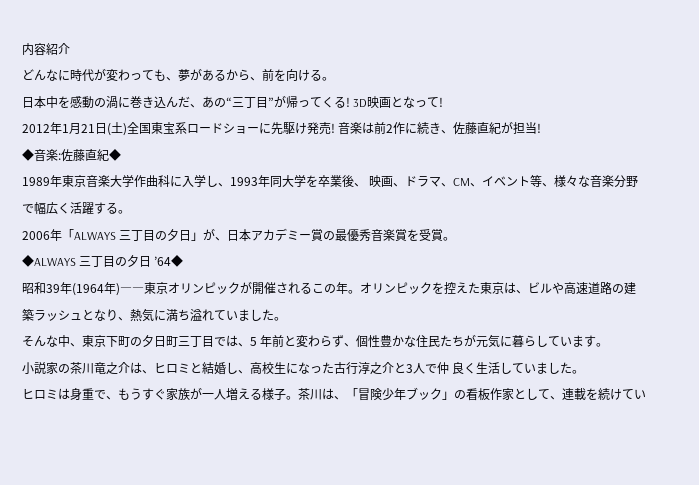内容紹介
どんなに時代が変わっても、夢があるから、前を向ける。
日本中を感動の渦に巻き込んだ、あの“三丁目”が帰ってくる! 3D映画となって!
2012年1月21日(土)全国東宝系ロードショーに先駆け発売! 音楽は前2作に続き、佐藤直紀が担当!
◆音楽:佐藤直紀◆
1989年東京音楽大学作曲科に入学し、1993年同大学を卒業後、 映画、ドラマ、CM、イベント等、様々な音楽分野で幅広く活躍する。
2006年「ALWAYS 三丁目の夕日」が、日本アカデミー賞の最優秀音楽賞を受賞。
◆ALWAYS 三丁目の夕日 ’64◆
昭和39年(1964年)――東京オリンピックが開催されるこの年。オリンピックを控えた東京は、ビルや高速道路の建築ラッシュとなり、熱気に満ち溢れていました。
そんな中、東京下町の夕日町三丁目では、5 年前と変わらず、個性豊かな住民たちが元気に暮らしています。
小説家の茶川竜之介は、ヒロミと結婚し、高校生になった古行淳之介と3人で仲 良く生活していました。
ヒロミは身重で、もうすぐ家族が一人増える様子。茶川は、「冒険少年ブック」の看板作家として、連載を続けてい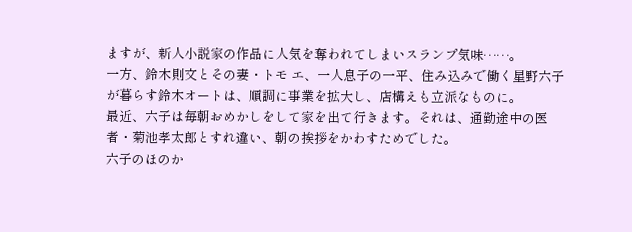ますが、新人小説家の作品に人気を奪われてしまいスランプ気味……。
一方、鈴木則文とその妻・トモ エ、一人息子の一平、住み込みで働く星野六子が暮らす鈴木オートは、順調に事業を拡大し、店構えも立派なものに。
最近、六子は毎朝おめかしをして家を出て行きます。それは、通勤途中の医者・菊池孝太郎とすれ違い、朝の挨拶をかわすためでした。
六子のほのか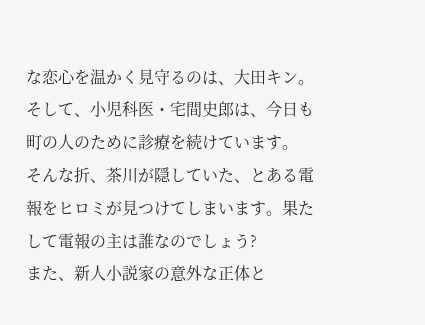な恋心を温かく見守るのは、大田キン。そして、小児科医・宅間史郎は、今日も町の人のために診療を続けています。
そんな折、茶川が隠していた、とある電報をヒロミが見つけてしまいます。果たして電報の主は誰なのでしょう?
また、新人小説家の意外な正体と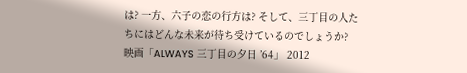は? 一方、六子の恋の行方は? そして、三丁目の人たちにはどんな未来が待ち受けているのでしょうか?
映画「ALWAYS 三丁目の夕日 ’64」 2012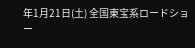年1月21日(土) 全国東宝系ロードショー